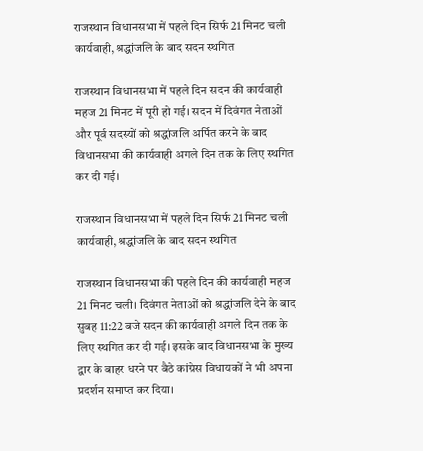राजस्थान विधानसभा में पहले दिन सिर्फ 21 मिनट चली कार्यवाही, श्रद्धांजलि के बाद सदन स्थगित

राजस्थान विधानसभा में पहले दिन सदन की कार्यवाही महज 21 मिनट में पूरी हो गई। सदन में दिवंगत नेताओं और पूर्व सदस्यों को श्रद्धांजलि अर्पित करने के बाद विधानसभा की कार्यवाही अगले दिन तक के लिए स्थगित कर दी गई।

राजस्थान विधानसभा में पहले दिन सिर्फ 21 मिनट चली कार्यवाही, श्रद्धांजलि के बाद सदन स्थगित

राजस्थान विधानसभा की पहले दिन की कार्यवाही महज 21 मिनट चली। दिवंगत नेताओं को श्रद्धांजलि देने के बाद सुबह 11:22 बजे सदन की कार्यवाही अगले दिन तक के लिए स्थगित कर दी गई। इसके बाद विधानसभा के मुख्य द्वार के बाहर धरने पर बैठे कांग्रेस विधायकों ने भी अपना प्रदर्शन समाप्त कर दिया।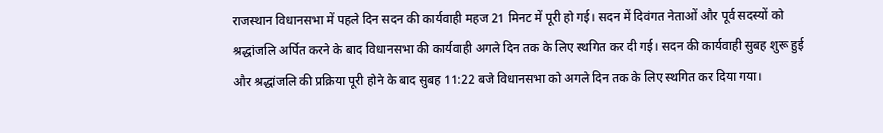राजस्थान विधानसभा में पहले दिन सदन की कार्यवाही महज 21 मिनट में पूरी हो गई। सदन में दिवंगत नेताओं और पूर्व सदस्यों को श्रद्धांजलि अर्पित करने के बाद विधानसभा की कार्यवाही अगले दिन तक के लिए स्थगित कर दी गई। सदन की कार्यवाही सुबह शुरू हुई और श्रद्धांजलि की प्रक्रिया पूरी होने के बाद सुबह 11:22 बजे विधानसभा को अगले दिन तक के लिए स्थगित कर दिया गया।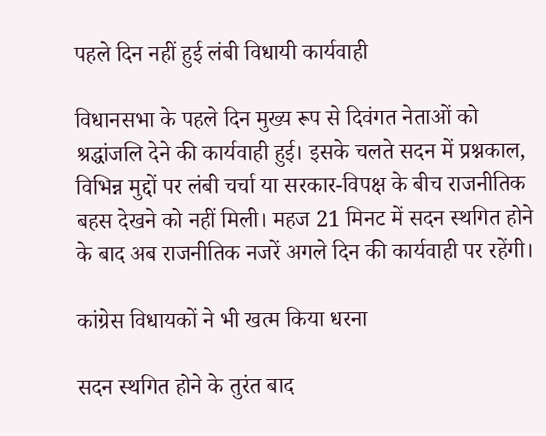पहले दिन नहीं हुई लंबी विधायी कार्यवाही

विधानसभा के पहले दिन मुख्य रूप से दिवंगत नेताओं को श्रद्धांजलि देने की कार्यवाही हुई। इसके चलते सदन में प्रश्नकाल, विभिन्न मुद्दों पर लंबी चर्चा या सरकार-विपक्ष के बीच राजनीतिक बहस देखने को नहीं मिली। महज 21 मिनट में सदन स्थगित होने के बाद अब राजनीतिक नजरें अगले दिन की कार्यवाही पर रहेंगी।

कांग्रेस विधायकों ने भी खत्म किया धरना

सदन स्थगित होने के तुरंत बाद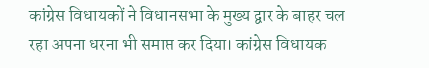कांग्रेस विधायकों ने विधानसभा के मुख्य द्वार के बाहर चल रहा अपना धरना भी समाप्त कर दिया। कांग्रेस विधायक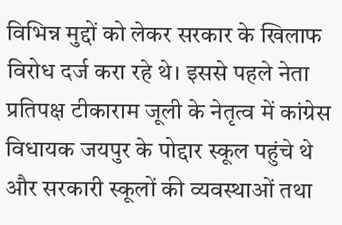विभिन्न मुद्दों को लेकर सरकार के खिलाफ विरोध दर्ज करा रहे थे। इससे पहले नेता प्रतिपक्ष टीकाराम जूली के नेतृत्व में कांग्रेस विधायक जयपुर के पोद्दार स्कूल पहुंचे थे और सरकारी स्कूलों की व्यवस्थाओं तथा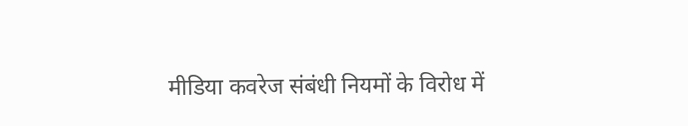मीडिया कवरेज संबंधी नियमों के विरोध में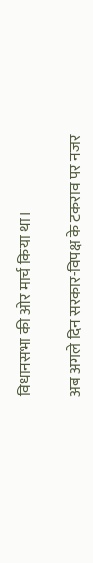विधानसभा की ओर मार्च किया था।

अब अगले दिन सरकार-विपक्ष के टकराव पर नजर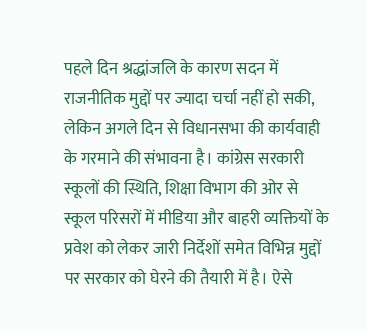पहले दिन श्रद्धांजलि के कारण सदन में राजनीतिक मुद्दों पर ज्यादा चर्चा नहीं हो सकी, लेकिन अगले दिन से विधानसभा की कार्यवाही के गरमाने की संभावना है। कांग्रेस सरकारी स्कूलों की स्थिति, शिक्षा विभाग की ओर से स्कूल परिसरों में मीडिया और बाहरी व्यक्तियों के प्रवेश को लेकर जारी निर्देशों समेत विभिन्न मुद्दों पर सरकार को घेरने की तैयारी में है। ऐसे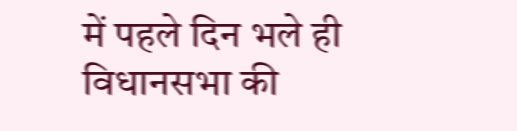में पहले दिन भले ही विधानसभा की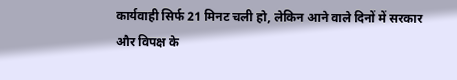कार्यवाही सिर्फ 21 मिनट चली हो, लेकिन आने वाले दिनों में सरकार और विपक्ष के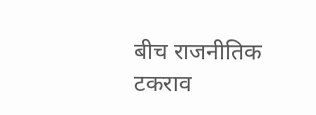बीच राजनीतिक टकराव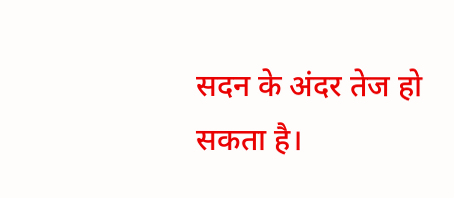सदन के अंदर तेज हो सकता है।